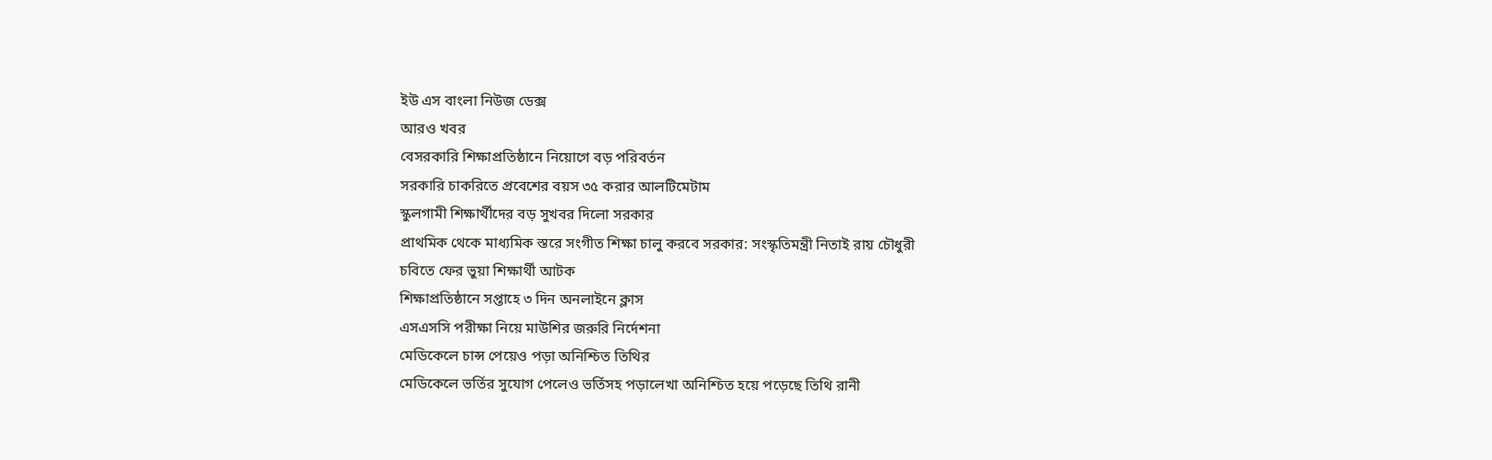ইউ এস বাংলা নিউজ ডেক্স
আরও খবর
বেসরকারি শিক্ষাপ্রতিষ্ঠানে নিয়োগে বড় পরিবর্তন
সরকারি চাকরিতে প্রবেশের বয়স ৩৫ করার আলটিমেটাম
স্কুলগামী শিক্ষার্থীদের বড় সুখবর দিলো সরকার
প্রাথমিক থেকে মাধ্যমিক স্তরে সংগীত শিক্ষা চালু করবে সরকার: সংস্কৃতিমন্ত্রী নিতাই রায় চৌধুরী
চবিতে ফের ভুয়া শিক্ষার্থী আটক
শিক্ষাপ্রতিষ্ঠানে সপ্তাহে ৩ দিন অনলাইনে ক্লাস
এসএসসি পরীক্ষা নিয়ে মাউশির জরুরি নির্দেশনা
মেডিকেলে চান্স পেয়েও পড়া অনিশ্চিত তিথির
মেডিকেলে ভর্তির সুযোগ পেলেও ভর্তিসহ পড়ালেখা অনিশ্চিত হয়ে পড়েছে তিথি রানী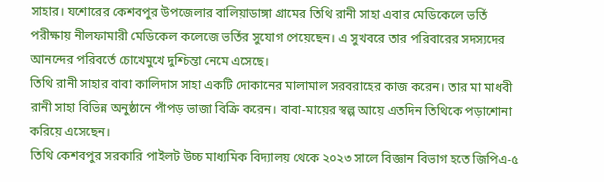সাহার। যশোরের কেশবপুর উপজেলার বালিয়াডাঙ্গা গ্রামের তিথি রানী সাহা এবার মেডিকেলে ভর্তি পরীক্ষায় নীলফামারী মেডিকেল কলেজে ভর্তির সুযোগ পেয়েছেন। এ সুখবরে তার পরিবারের সদস্যদের আনন্দের পরিবর্তে চোখেমুখে দুশ্চিন্তা নেমে এসেছে।
তিথি রানী সাহার বাবা কালিদাস সাহা একটি দোকানের মালামাল সরবরাহের কাজ করেন। তার মা মাধবী রানী সাহা বিভিন্ন অনুষ্ঠানে পাঁপড় ভাজা বিক্রি করেন। বাবা-মায়ের স্বল্প আয়ে এতদিন তিথিকে পড়াশোনা করিয়ে এসেছেন।
তিথি কেশবপুর সরকারি পাইলট উচ্চ মাধ্যমিক বিদ্যালয় থেকে ২০২৩ সালে বিজ্ঞান বিভাগ হতে জিপিএ-৫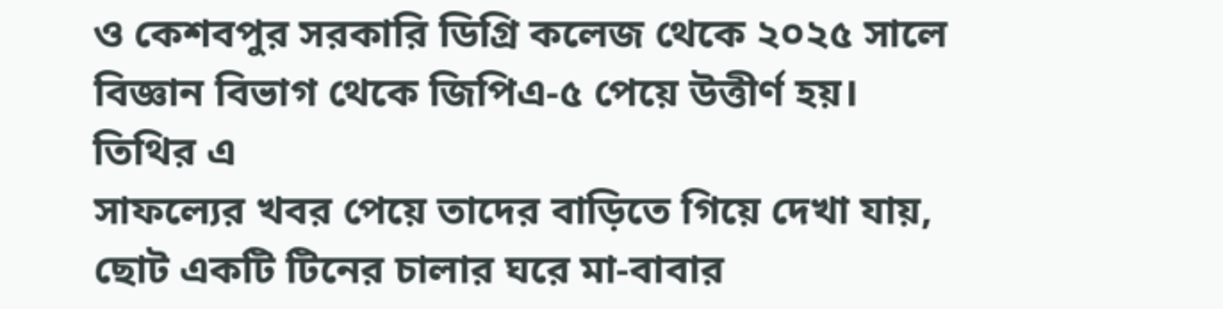ও কেশবপুর সরকারি ডিগ্রি কলেজ থেকে ২০২৫ সালে বিজ্ঞান বিভাগ থেকে জিপিএ-৫ পেয়ে উত্তীর্ণ হয়।
তিথির এ
সাফল্যের খবর পেয়ে তাদের বাড়িতে গিয়ে দেখা যায়, ছোট একটি টিনের চালার ঘরে মা-বাবার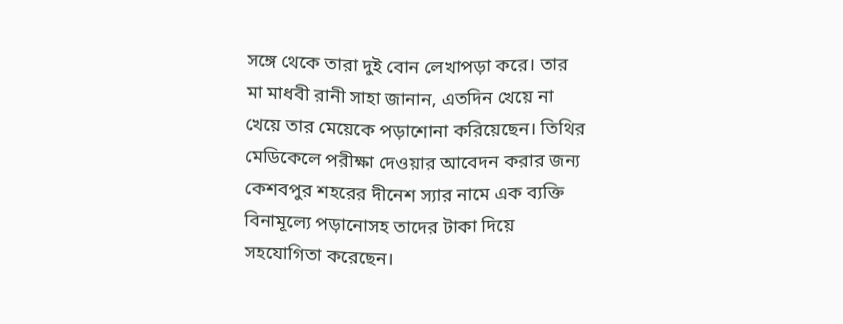সঙ্গে থেকে তারা দুই বোন লেখাপড়া করে। তার মা মাধবী রানী সাহা জানান, এতদিন খেয়ে না খেয়ে তার মেয়েকে পড়াশোনা করিয়েছেন। তিথির মেডিকেলে পরীক্ষা দেওয়ার আবেদন করার জন্য কেশবপুর শহরের দীনেশ স্যার নামে এক ব্যক্তি বিনামূল্যে পড়ানোসহ তাদের টাকা দিয়ে সহযোগিতা করেছেন।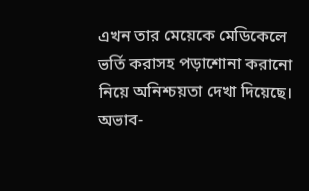এখন তার মেয়েকে মেডিকেলে ভর্তি করাসহ পড়াশোনা করানো নিয়ে অনিশ্চয়তা দেখা দিয়েছে। অভাব-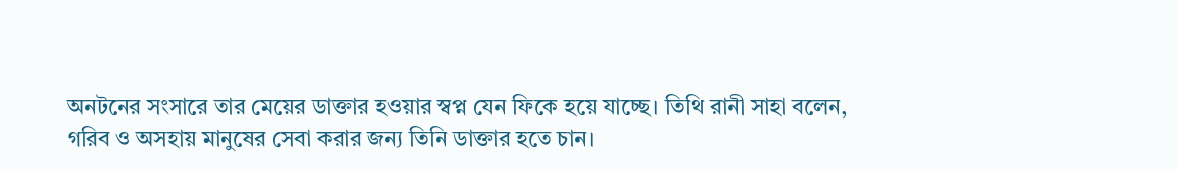অনটনের সংসারে তার মেয়ের ডাক্তার হওয়ার স্বপ্ন যেন ফিকে হয়ে যাচ্ছে। তিথি রানী সাহা বলেন, গরিব ও অসহায় মানুষের সেবা করার জন্য তিনি ডাক্তার হতে চান।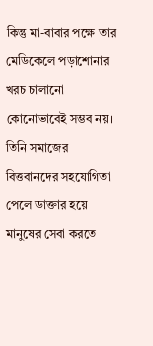কিন্তু মা-বাবার পক্ষে তার মেডিকেলে পড়াশোনার খরচ চালানো
কোনোভাবেই সম্ভব নয়। তিনি সমাজের বিত্তবানদের সহযোগিতা পেলে ডাক্তার হয়ে মানুষের সেবা করতে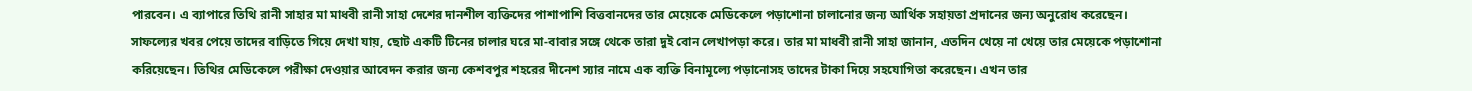পারবেন। এ ব্যাপারে তিথি রানী সাহার মা মাধবী রানী সাহা দেশের দানশীল ব্যক্তিদের পাশাপাশি বিত্তবানদের তার মেয়েকে মেডিকেলে পড়াশোনা চালানোর জন্য আর্থিক সহায়তা প্রদানের জন্য অনুরোধ করেছেন।
সাফল্যের খবর পেয়ে তাদের বাড়িতে গিয়ে দেখা যায়, ছোট একটি টিনের চালার ঘরে মা-বাবার সঙ্গে থেকে তারা দুই বোন লেখাপড়া করে। তার মা মাধবী রানী সাহা জানান, এতদিন খেয়ে না খেয়ে তার মেয়েকে পড়াশোনা করিয়েছেন। তিথির মেডিকেলে পরীক্ষা দেওয়ার আবেদন করার জন্য কেশবপুর শহরের দীনেশ স্যার নামে এক ব্যক্তি বিনামূল্যে পড়ানোসহ তাদের টাকা দিয়ে সহযোগিতা করেছেন। এখন তার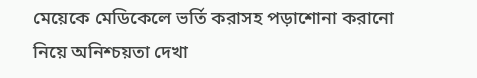মেয়েকে মেডিকেলে ভর্তি করাসহ পড়াশোনা করানো নিয়ে অনিশ্চয়তা দেখা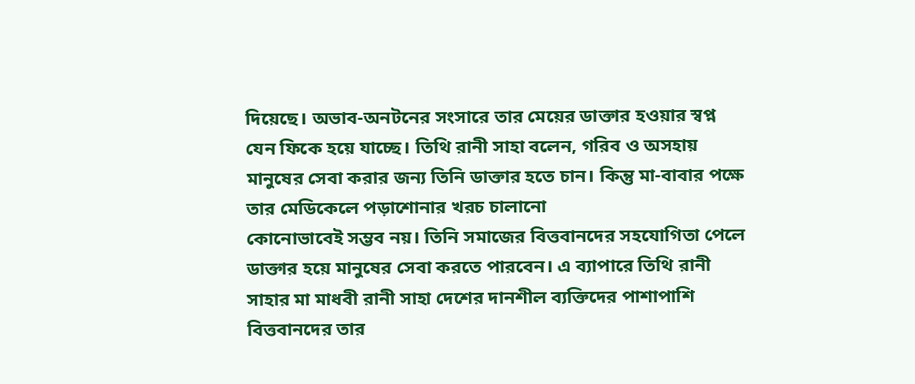দিয়েছে। অভাব-অনটনের সংসারে তার মেয়ের ডাক্তার হওয়ার স্বপ্ন যেন ফিকে হয়ে যাচ্ছে। তিথি রানী সাহা বলেন, গরিব ও অসহায় মানুষের সেবা করার জন্য তিনি ডাক্তার হতে চান। কিন্তু মা-বাবার পক্ষে তার মেডিকেলে পড়াশোনার খরচ চালানো
কোনোভাবেই সম্ভব নয়। তিনি সমাজের বিত্তবানদের সহযোগিতা পেলে ডাক্তার হয়ে মানুষের সেবা করতে পারবেন। এ ব্যাপারে তিথি রানী সাহার মা মাধবী রানী সাহা দেশের দানশীল ব্যক্তিদের পাশাপাশি বিত্তবানদের তার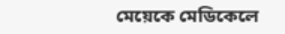মেয়েকে মেডিকেলে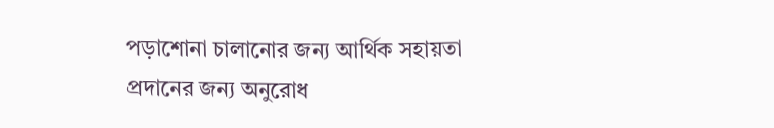পড়াশোনা চালানোর জন্য আর্থিক সহায়তা প্রদানের জন্য অনুরোধ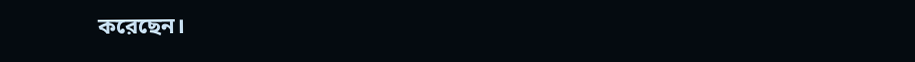করেছেন।